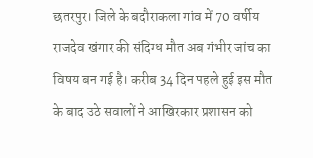छतरपुर। जिले के बदौराकला गांव में 70 वर्षीय राजदेव खंगार की संदिग्ध मौत अब गंभीर जांच का विषय बन गई है। करीब 34 दिन पहले हुई इस मौत के बाद उठे सवालों ने आखिरकार प्रशासन को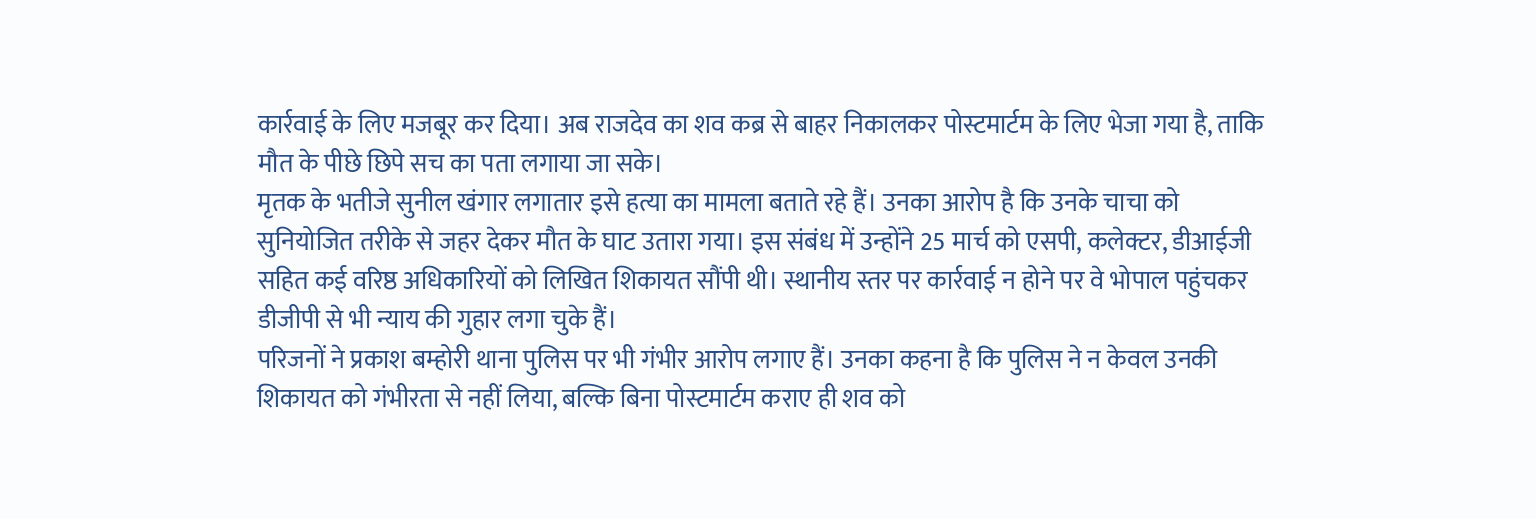कार्रवाई के लिए मजबूर कर दिया। अब राजदेव का शव कब्र से बाहर निकालकर पोस्टमार्टम के लिए भेजा गया है, ताकि मौत के पीछे छिपे सच का पता लगाया जा सके।
मृतक के भतीजे सुनील खंगार लगातार इसे हत्या का मामला बताते रहे हैं। उनका आरोप है कि उनके चाचा को सुनियोजित तरीके से जहर देकर मौत के घाट उतारा गया। इस संबंध में उन्होंने 25 मार्च को एसपी, कलेक्टर, डीआईजी सहित कई वरिष्ठ अधिकारियों को लिखित शिकायत सौंपी थी। स्थानीय स्तर पर कार्रवाई न होने पर वे भोपाल पहुंचकर डीजीपी से भी न्याय की गुहार लगा चुके हैं।
परिजनों ने प्रकाश बम्होरी थाना पुलिस पर भी गंभीर आरोप लगाए हैं। उनका कहना है कि पुलिस ने न केवल उनकी शिकायत को गंभीरता से नहीं लिया, बल्कि बिना पोस्टमार्टम कराए ही शव को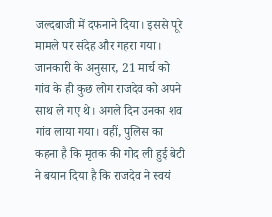जल्दबाजी में दफनाने दिया। इससे पूरे मामले पर संदेह और गहरा गया।
जानकारी के अनुसार, 21 मार्च को गांव के ही कुछ लोग राजदेव को अपने साथ ले गए थे। अगले दिन उनका शव गांव लाया गया। वहीं, पुलिस का कहना है कि मृतक की गोद ली हुई बेटी ने बयान दिया है कि राजदेव ने स्वयं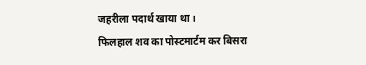जहरीला पदार्थ खाया था।
फिलहाल शव का पोस्टमार्टम कर बिसरा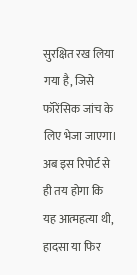सुरक्षित रख लिया गया है, जिसे फॉरेंसिक जांच के लिए भेजा जाएगा। अब इस रिपोर्ट से ही तय होगा कि यह आत्महत्या थी, हादसा या फिर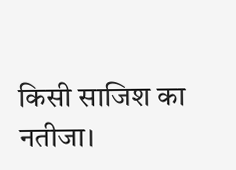किसी साजिश का नतीजा।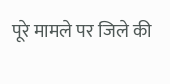पूरे मामले पर जिले की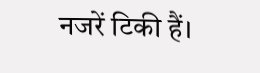नजरें टिकी हैं।